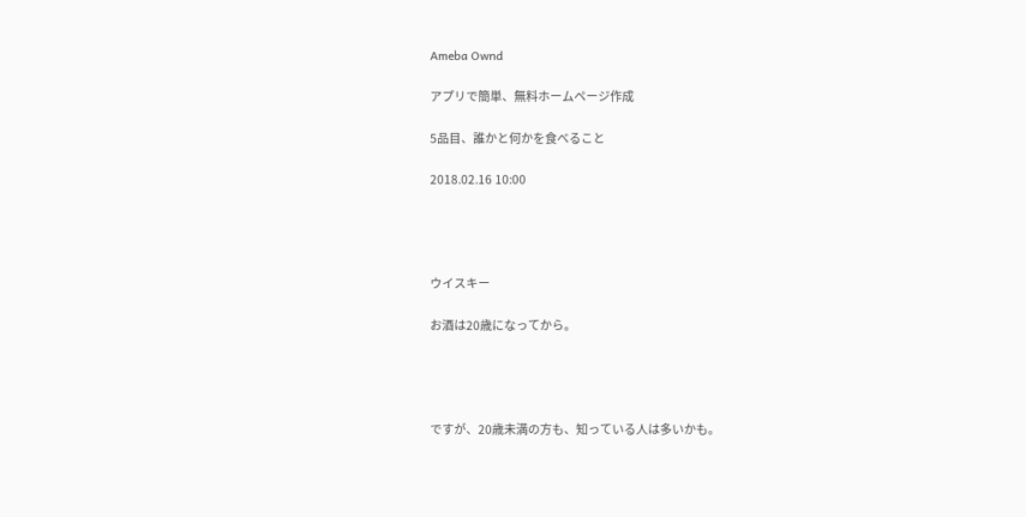Ameba Ownd

アプリで簡単、無料ホームページ作成

5品目、誰かと何かを食べること

2018.02.16 10:00




ウイスキー

お酒は20歳になってから。




ですが、20歳未満の方も、知っている人は多いかも。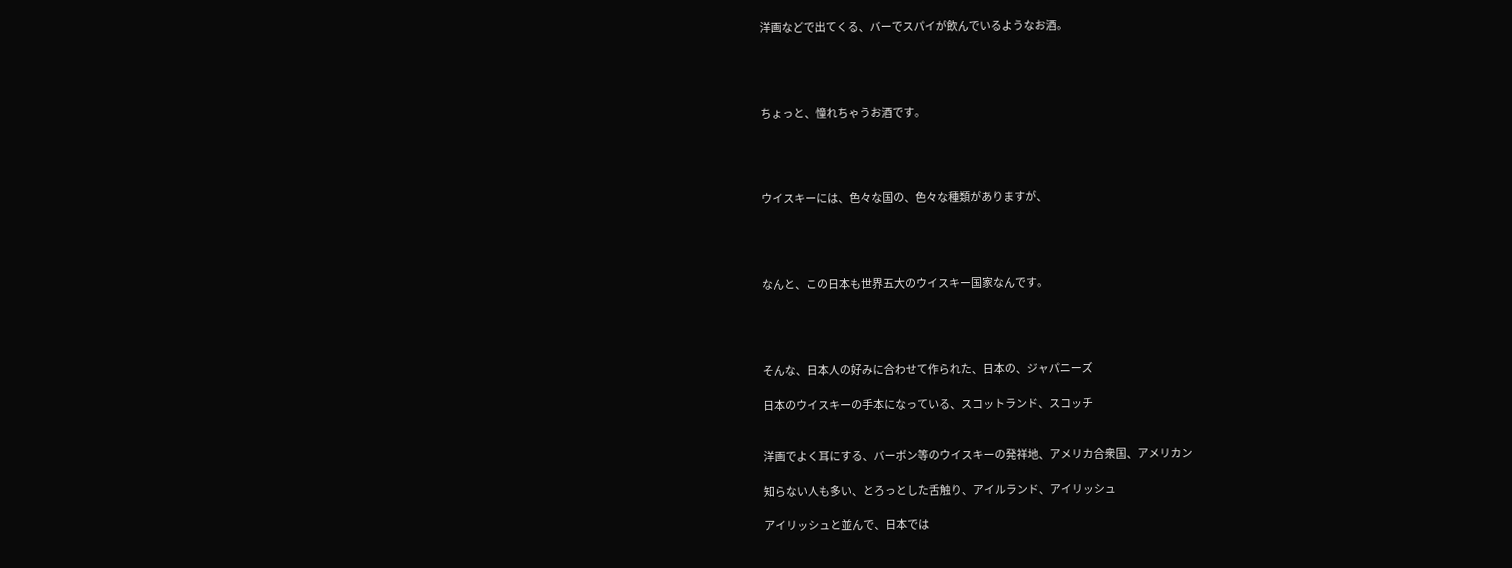洋画などで出てくる、バーでスパイが飲んでいるようなお酒。




ちょっと、憧れちゃうお酒です。




ウイスキーには、色々な国の、色々な種類がありますが、




なんと、この日本も世界五大のウイスキー国家なんです。




そんな、日本人の好みに合わせて作られた、日本の、ジャパニーズ

日本のウイスキーの手本になっている、スコットランド、スコッチ


洋画でよく耳にする、バーボン等のウイスキーの発祥地、アメリカ合衆国、アメリカン

知らない人も多い、とろっとした舌触り、アイルランド、アイリッシュ

アイリッシュと並んで、日本では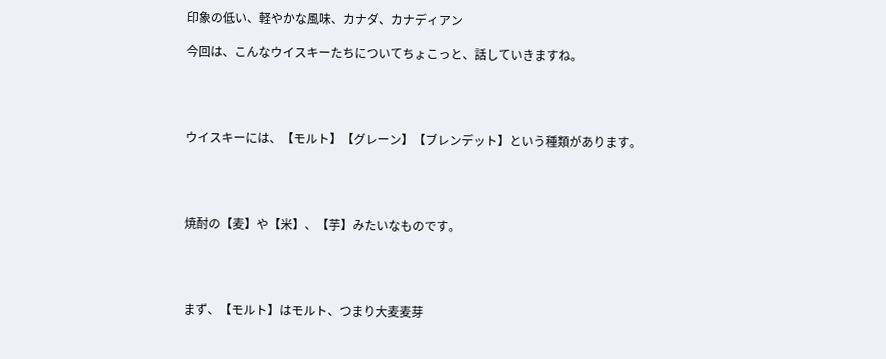印象の低い、軽やかな風味、カナダ、カナディアン

今回は、こんなウイスキーたちについてちょこっと、話していきますね。




ウイスキーには、【モルト】【グレーン】【ブレンデット】という種類があります。




焼酎の【麦】や【米】、【芋】みたいなものです。




まず、【モルト】はモルト、つまり大麦麦芽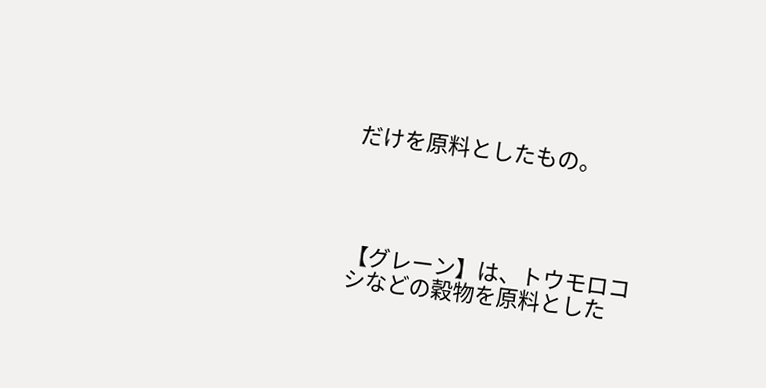だけを原料としたもの。




【グレーン】は、トウモロコシなどの穀物を原料とした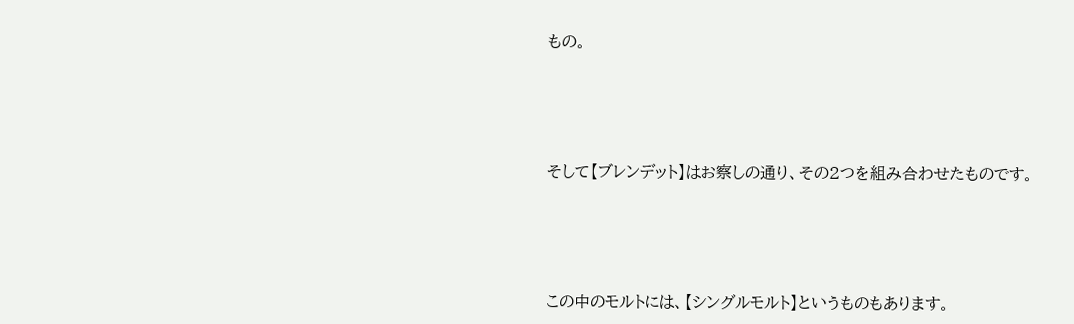もの。




そして【ブレンデット】はお察しの通り、その2つを組み合わせたものです。




この中のモルトには、【シングルモルト】というものもあります。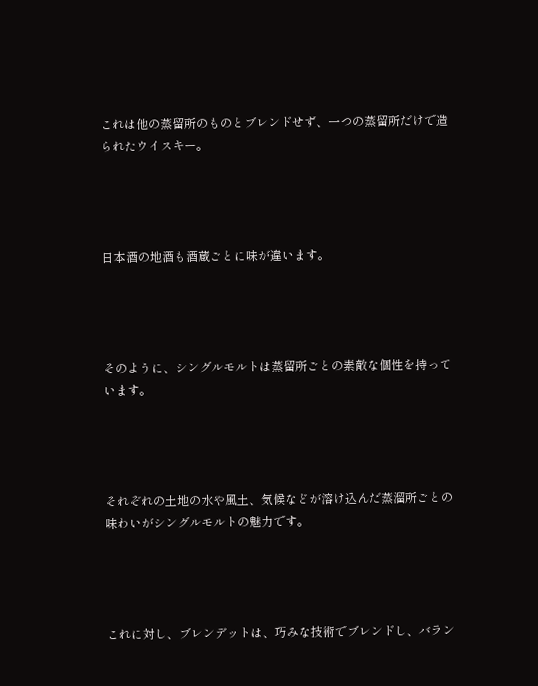これは他の蒸留所のものとブレンドせず、一つの蒸留所だけで造られたウイスキー。




日本酒の地酒も酒蔵ごとに味が違います。




そのように、シングルモルトは蒸留所ごとの素敵な個性を持っています。




それぞれの土地の水や風土、気候などが溶け込んだ蒸溜所ごとの味わいがシングルモルトの魅力です。




これに対し、ブレンデットは、巧みな技術でブレンドし、バラン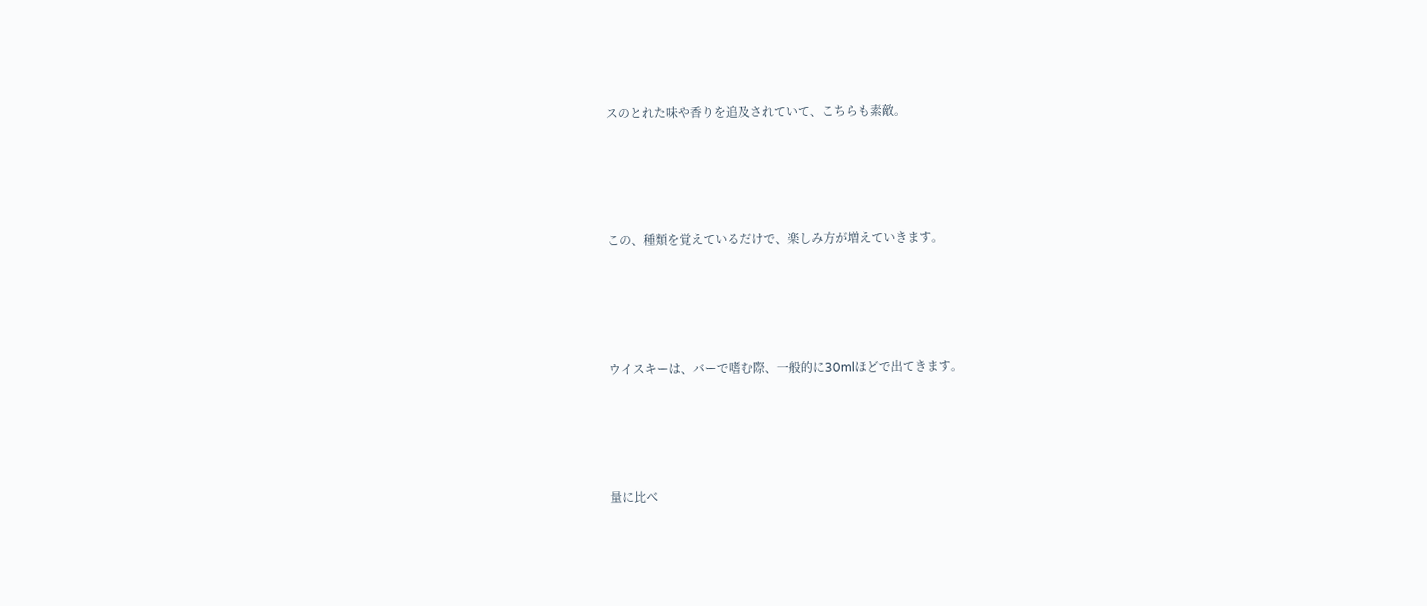スのとれた味や香りを追及されていて、こちらも素敵。




この、種類を覚えているだけで、楽しみ方が増えていきます。




ウイスキーは、バーで嗜む際、一般的に30mlほどで出てきます。




量に比べ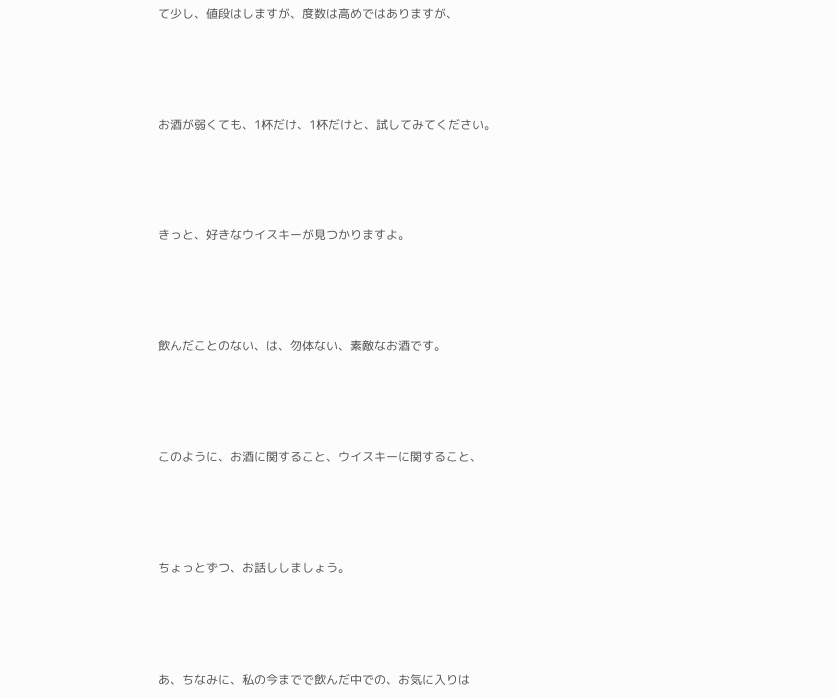て少し、値段はしますが、度数は高めではありますが、




お酒が弱くても、1杯だけ、1杯だけと、試してみてください。




きっと、好きなウイスキーが見つかりますよ。




飲んだことのない、は、勿体ない、素敵なお酒です。




このように、お酒に関すること、ウイスキーに関すること、




ちょっとずつ、お話ししましょう。




あ、ちなみに、私の今までで飲んだ中での、お気に入りは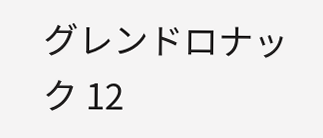グレンドロナック 12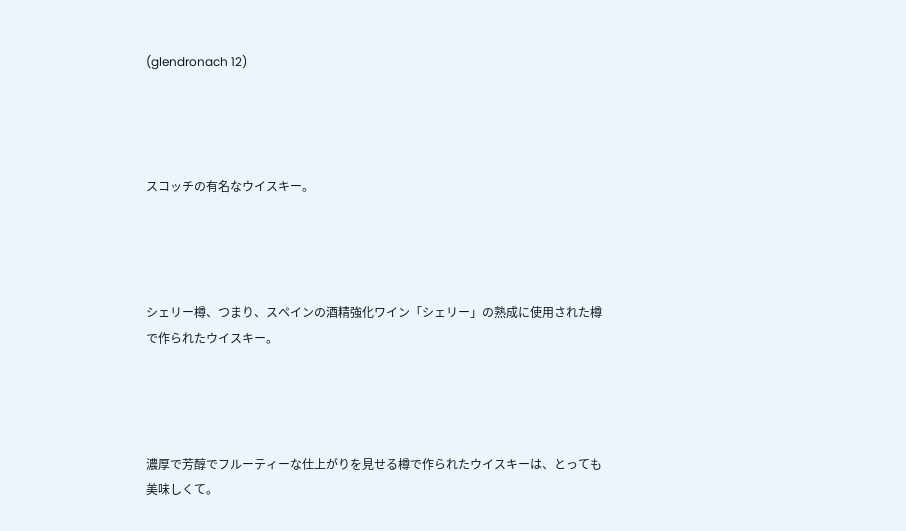(glendronach 12)




スコッチの有名なウイスキー。




シェリー樽、つまり、スペインの酒精強化ワイン「シェリー」の熟成に使用された樽で作られたウイスキー。




濃厚で芳醇でフルーティーな仕上がりを見せる樽で作られたウイスキーは、とっても美味しくて。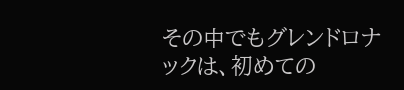その中でもグレンドロナックは、初めての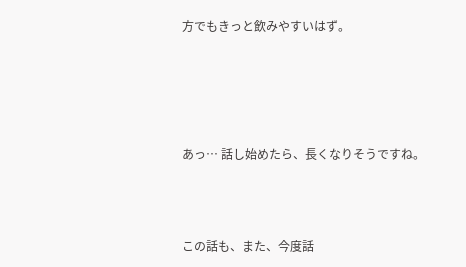方でもきっと飲みやすいはず。






あっ… 話し始めたら、長くなりそうですね。




この話も、また、今度話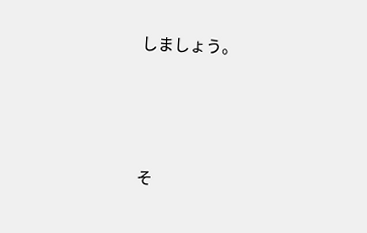しましょう。






そ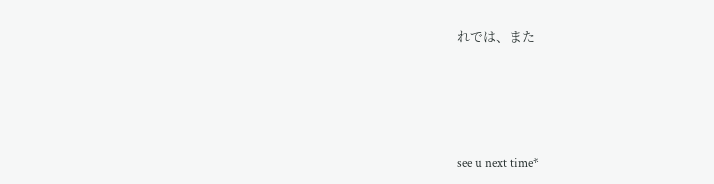れでは、また




see u next time*